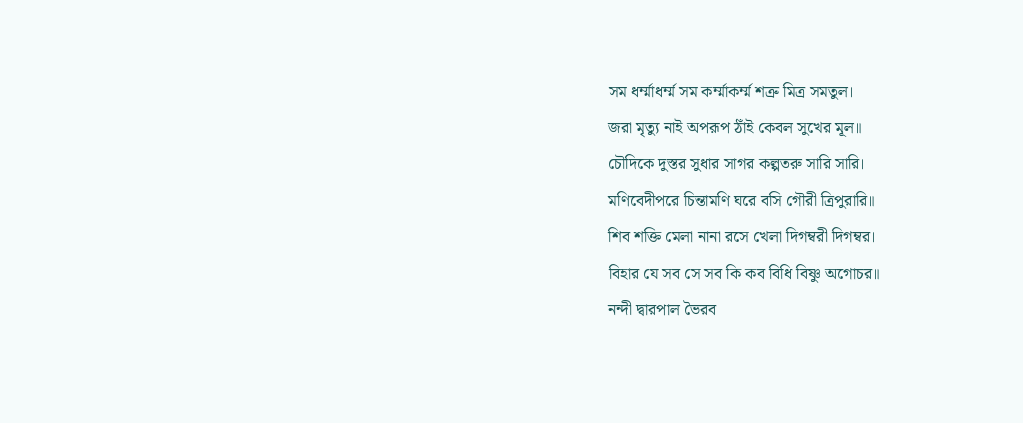সম ধর্ম্মাধর্ম্ম সম কর্ম্মাকর্ম্ম শত্রু মিত্র সমতুল।
জরা মৃত্যু নাই অপরূপ ঠাঁই কেবল সুখের মূল॥
চৌদিকে দুস্তর সুধার সাগর কল্পতরু সারি সারি।
মণিবেদীপরে চিন্তামণি ঘরে বসি গৌরী ত্রিপুরারি॥
শিব শক্তি মেলা নানা রসে খেলা দিগম্বরী দিগম্বর।
বিহার যে সব সে সব কি কব বিধি বিষ্ণু অগোচর॥
নন্দী দ্বারপাল ভৈরব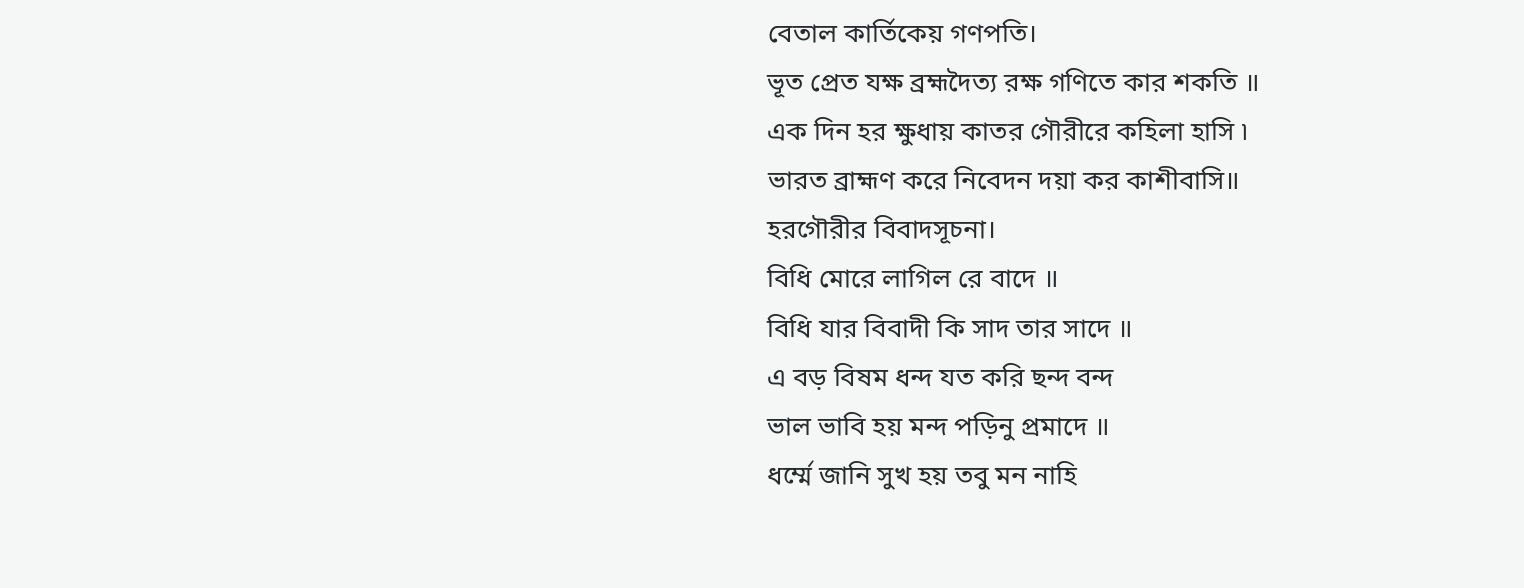বেতাল কার্তিকেয় গণপতি।
ভূত প্রেত যক্ষ ব্রহ্মদৈত্য রক্ষ গণিতে কার শকতি ॥
এক দিন হর ক্ষুধায় কাতর গৌরীরে কহিলা হাসি ৷
ভারত ব্রাহ্মণ করে নিবেদন দয়া কর কাশীবাসি॥
হরগৌরীর বিবাদসূচনা।
বিধি মোরে লাগিল রে বাদে ॥
বিধি যার বিবাদী কি সাদ তার সাদে ॥
এ বড় বিষম ধন্দ যত করি ছন্দ বন্দ
ভাল ভাবি হয় মন্দ পড়িনু প্রমাদে ॥
ধর্ম্মে জানি সুখ হয় তবু মন নাহি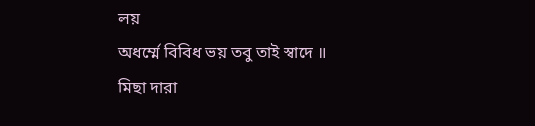লয়
অধর্ম্মে বিবিধ ভয় তবু তাই স্বাদে ॥
মিছা দারা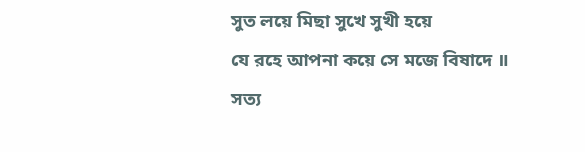সুত লয়ে মিছা সুখে সুখী হয়ে
যে রহে আপনা কয়ে সে মজে বিষাদে ॥
সত্য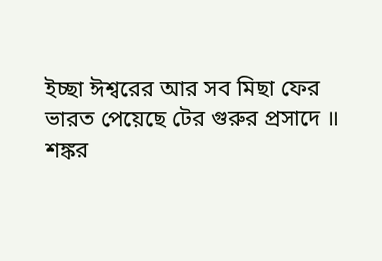ইচ্ছা ঈশ্বরের আর সব মিছা ফের
ভারত পেয়েছে টের গুরুর প্রসাদে ॥
শঙ্কর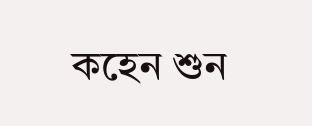কহেন শুন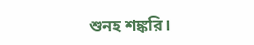শুনহ শঙ্করি।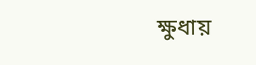ক্ষুধায়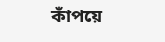কাঁপয়ে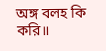অঙ্গ বলহ কি করি॥